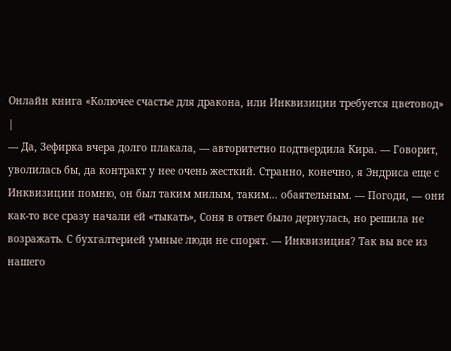Онлайн книга «Колючее счастье для дракона, или Инквизиции требуется цветовод»
|
— Да, Зефирка вчера долго плакала, — авторитетно подтвердила Кира. — Говорит, уволилась бы, да контракт у нее очень жесткий. Странно, конечно, я Эндриса еще с Инквизиции помню, он был таким милым, таким… обаятельным. — Погоди, — они как-то все сразу начали ей «тыкать», Соня в ответ было дернулась, но решила не возражать. С бухгалтерией умные люди не спорят. — Инквизиция? Так вы все из нашего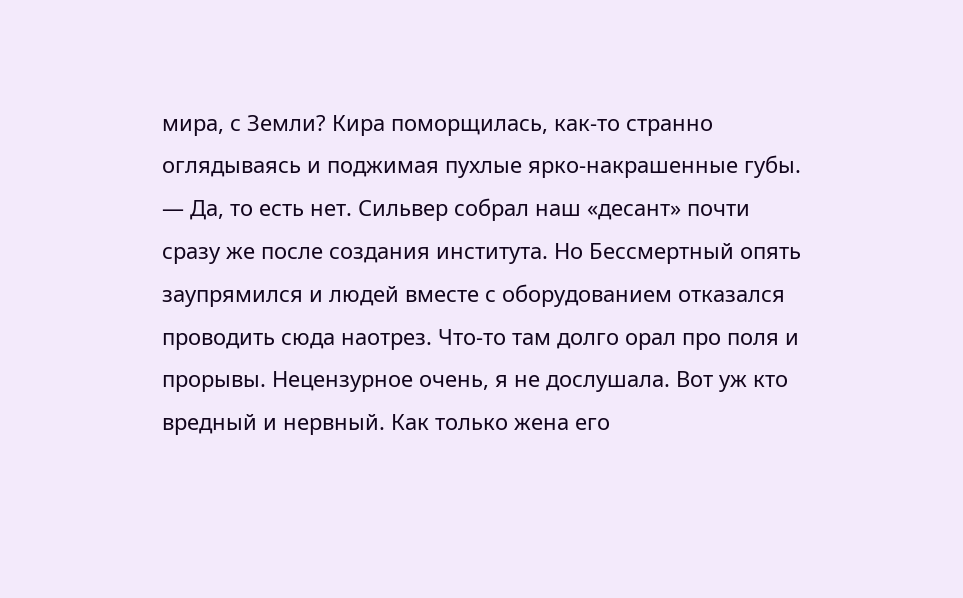мира, с Земли? Кира поморщилась, как-то странно оглядываясь и поджимая пухлые ярко-накрашенные губы. — Да, то есть нет. Сильвер собрал наш «десант» почти сразу же после создания института. Но Бессмертный опять заупрямился и людей вместе с оборудованием отказался проводить сюда наотрез. Что-то там долго орал про поля и прорывы. Нецензурное очень, я не дослушала. Вот уж кто вредный и нервный. Как только жена его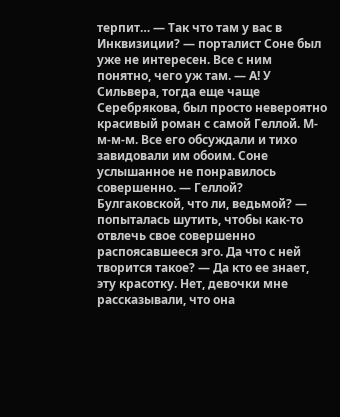терпит… — Так что там у вас в Инквизиции? — порталист Соне был уже не интересен. Все с ним понятно, чего уж там. — А! У Сильвера, тогда еще чаще Серебрякова, был просто невероятно красивый роман с самой Геллой. М-м-м-м. Все его обсуждали и тихо завидовали им обоим. Соне услышанное не понравилось совершенно. — Геллой? Булгаковской, что ли, ведьмой? — попыталась шутить, чтобы как-то отвлечь свое совершенно распоясавшееся эго. Да что с ней творится такое? — Да кто ее знает, эту красотку. Нет, девочки мне рассказывали, что она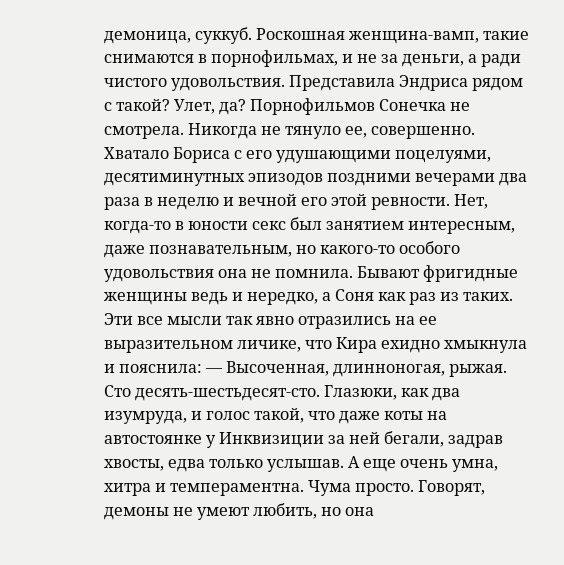демоница, суккуб. Роскошная женщина-вамп, такие снимаются в порнофильмах, и не за деньги, а ради чистого удовольствия. Представила Эндриса рядом с такой? Улет, да? Порнофильмов Сонечка не смотрела. Никогда не тянуло ее, совершенно. Хватало Бориса с его удушающими поцелуями, десятиминутных эпизодов поздними вечерами два раза в неделю и вечной его этой ревности. Нет, когда-то в юности секс был занятием интересным, даже познавательным, но какого-то особого удовольствия она не помнила. Бывают фригидные женщины ведь и нередко, а Соня как раз из таких. Эти все мысли так явно отразились на ее выразительном личике, что Кира ехидно хмыкнула и пояснила: — Высоченная, длинноногая, рыжая. Сто десять-шестьдесят-сто. Глазюки, как два изумруда, и голос такой, что даже коты на автостоянке у Инквизиции за ней бегали, задрав хвосты, едва только услышав. А еще очень умна, хитра и темпераментна. Чума просто. Говорят, демоны не умеют любить, но она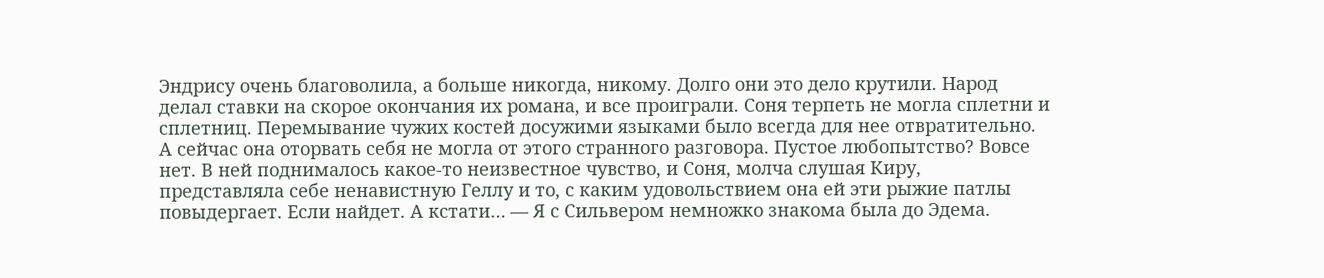Эндрису очень благоволила, а больше никогда, никому. Долго они это дело крутили. Народ делал ставки на скорое окончания их романа, и все проиграли. Соня терпеть не могла сплетни и сплетниц. Перемывание чужих костей досужими языками было всегда для нее отвратительно. А сейчас она оторвать себя не могла от этого странного разговора. Пустое любопытство? Вовсе нет. В ней поднималось какое-то неизвестное чувство, и Соня, молча слушая Киру, представляла себе ненавистную Геллу и то, с каким удовольствием она ей эти рыжие патлы повыдергает. Если найдет. А кстати… — Я с Сильвером немножко знакома была до Эдема.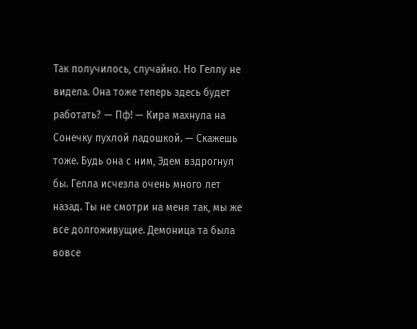Так получилось, случайно. Но Геллу не видела. Она тоже теперь здесь будет работать? — Пф! — Кира махнула на Сонечку пухлой ладошкой. — Скажешь тоже. Будь она с ним, Эдем вздрогнул бы. Гелла исчезла очень много лет назад. Ты не смотри на меня так, мы же все долгоживущие. Демоница та была вовсе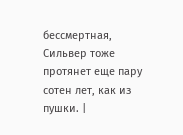бессмертная, Сильвер тоже протянет еще пару сотен лет, как из пушки. |